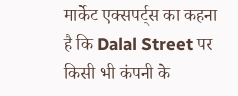मार्केट एक्सपर्ट्स का कहना है कि Dalal Street पर किसी भी कंपनी के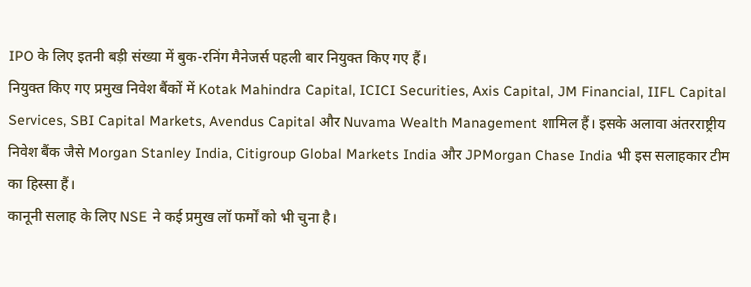IPO के लिए इतनी बड़ी संख्या में बुक-रनिंग मैनेजर्स पहली बार नियुक्त किए गए हैं।
नियुक्त किए गए प्रमुख निवेश बैंकों में Kotak Mahindra Capital, ICICI Securities, Axis Capital, JM Financial, IIFL Capital Services, SBI Capital Markets, Avendus Capital और Nuvama Wealth Management शामिल हैं। इसके अलावा अंतरराष्ट्रीय निवेश बैंक जैसे Morgan Stanley India, Citigroup Global Markets India और JPMorgan Chase India भी इस सलाहकार टीम का हिस्सा हैं।
कानूनी सलाह के लिए NSE ने कई प्रमुख लॉ फर्मों को भी चुना है।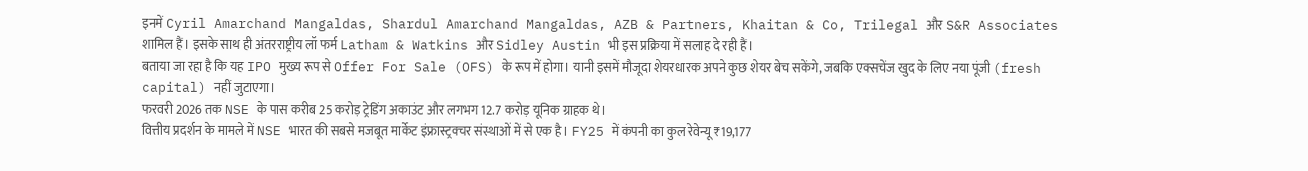इनमें Cyril Amarchand Mangaldas, Shardul Amarchand Mangaldas, AZB & Partners, Khaitan & Co, Trilegal और S&R Associates शामिल हैं। इसके साथ ही अंतरराष्ट्रीय लॉ फर्म Latham & Watkins और Sidley Austin भी इस प्रक्रिया में सलाह दे रही हैं।
बताया जा रहा है कि यह IPO मुख्य रूप से Offer For Sale (OFS) के रूप में होगा। यानी इसमें मौजूदा शेयरधारक अपने कुछ शेयर बेच सकेंगे, जबकि एक्सचेंज खुद के लिए नया पूंजी (fresh capital) नहीं जुटाएगा।
फरवरी 2026 तक NSE के पास करीब 25 करोड़ ट्रेडिंग अकाउंट और लगभग 12.7 करोड़ यूनिक ग्राहक थे।
वित्तीय प्रदर्शन के मामले में NSE भारत की सबसे मजबूत मार्केट इंफ्रास्ट्रक्चर संस्थाओं में से एक है। FY25 में कंपनी का कुल रेवेन्यू ₹19,177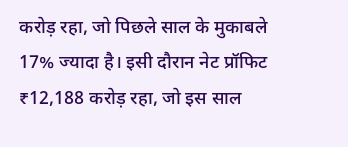करोड़ रहा, जो पिछले साल के मुकाबले 17% ज्यादा है। इसी दौरान नेट प्रॉफिट ₹12,188 करोड़ रहा, जो इस साल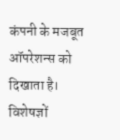कंपनी के मजबूत ऑपरेशन्स को दिखाता है।
विशेषज्ञों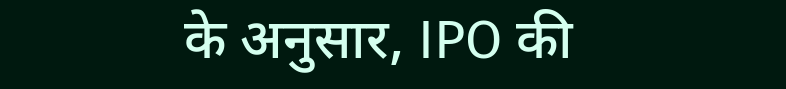के अनुसार, IPO की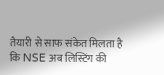तैयारी से साफ संकेत मिलता है कि NSE अब लिस्टिंग की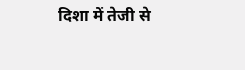दिशा में तेजी से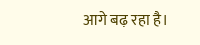आगे बढ़ रहा है।